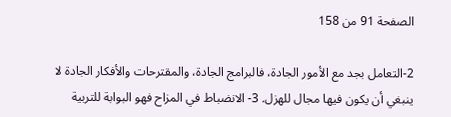الصفحة 91 من 158

2-التعامل بجد مع الأمور الجادة، فالبرامج الجادة، والمقترحات والأفكار الجادة لا ينبغي أن يكون فيها مجال للهزل. 3- الانضباط في المزاح فهو البوابة للتربية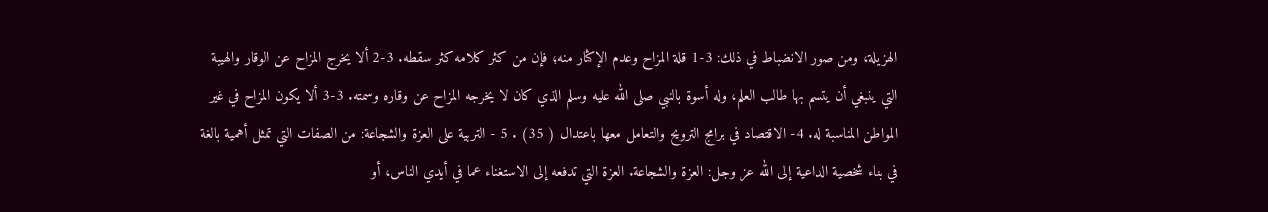الهزيلة، ومن صور الانضباط في ذلك: 3-1 قلة المزاح وعدم الإكثار منه؛ فإن من كثر كلامه كثر سقطه. 3-2 ألا يخرج المزاح عن الوقار والهيبة التي ينبغي أن يتسم بها طالب العلم، وله أسوة بالنبي صلى الله عليه وسلم الذي كان لا يخرجه المزاح عن وقاره وسمته. 3-3 ألا يكون المزاح في غير المواطن المناسبة له. 4- الاقتصاد في برامج الترويح والتعامل معها باعتدال ( 35) . 5 - التربية على العزة والشجاعة: من الصفات التي تمثل أهمية بالغة في بناء شخصية الداعية إلى الله عز وجل: العزة والشجاعة. العزة التي تدفعه إلى الاستغناء عما في أيدي الناس، أو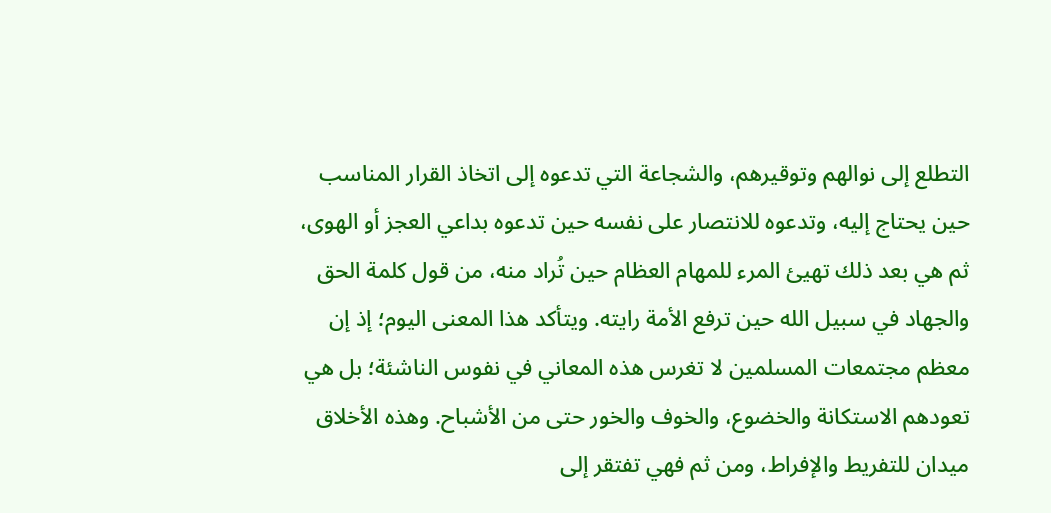التطلع إلى نوالهم وتوقيرهم، والشجاعة التي تدعوه إلى اتخاذ القرار المناسب حين يحتاج إليه، وتدعوه للانتصار على نفسه حين تدعوه بداعي العجز أو الهوى، ثم هي بعد ذلك تهيئ المرء للمهام العظام حين تُراد منه، من قول كلمة الحق والجهاد في سبيل الله حين ترفع الأمة رايته. ويتأكد هذا المعنى اليوم؛ إذ إن معظم مجتمعات المسلمين لا تغرس هذه المعاني في نفوس الناشئة؛ بل هي تعودهم الاستكانة والخضوع، والخوف والخور حتى من الأشباح. وهذه الأخلاق ميدان للتفريط والإفراط، ومن ثم فهي تفتقر إلى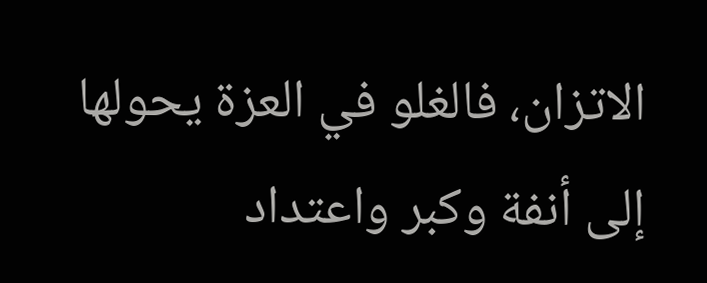الاتزان، فالغلو في العزة يحولها إلى أنفة وكبر واعتداد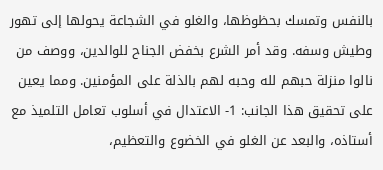بالنفس وتمسك بحظوظها، والغلو في الشجاعة يحولها إلى تهور وطيش وسفه. وقد أمر الشرع بخفض الجناح للوالدين، ووصف من نالوا منزلة حبهم لله وحبه لهم بالذلة على المؤمنين. ومما يعين على تحقيق هذا الجانب: 1- الاعتدال في أسلوب تعامل التلميذ مع أستاذه، والبعد عن الغلو في الخضوع والتعظيم،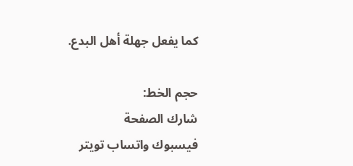كما يفعل جهلة أهل البدع.

حجم الخط:
شارك الصفحة
فيسبوك واتساب تويتر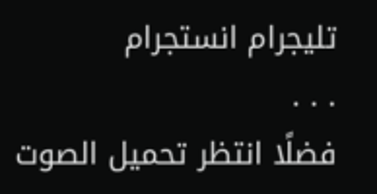تليجرام انستجرام
. . .
فضلًا انتظر تحميل الصوت